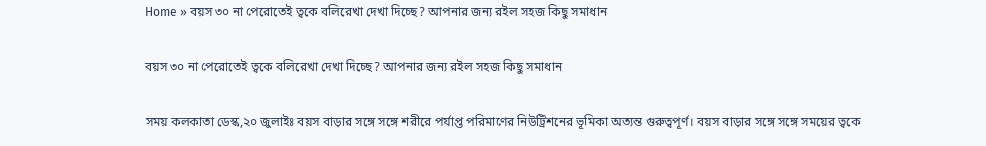Home » বয়স ৩০ না পেরোতেই ত্বকে বলিরেখা দেখা দিচ্ছে? আপনার জন্য রইল সহজ কিছু সমাধান

বয়স ৩০ না পেরোতেই ত্বকে বলিরেখা দেখা দিচ্ছে? আপনার জন্য রইল সহজ কিছু সমাধান

সময় কলকাতা ডেস্ক,২০ জুলাইঃ বয়স বাড়ার সঙ্গে সঙ্গে শরীরে পর্যাপ্ত পরিমাণের নিউট্রিশনের ভূমিকা অত্যন্ত গুরুত্বপূর্ণ। বয়স বাড়ার সঙ্গে সঙ্গে সময়ের ত্বকে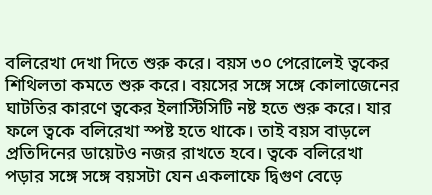বলিরেখা দেখা দিতে শুরু করে। বয়স ৩০ পেরোলেই ত্বকের শিথিলতা কমতে শুরু করে। বয়সের সঙ্গে সঙ্গে কোলাজেনের ঘাটতির কারণে ত্বকের ইলাস্টিসিটি নষ্ট হতে শুরু করে। যার ফলে ত্বকে বলিরেখা স্পষ্ট হতে থাকে। তাই বয়স বাড়লে প্রতিদিনের ডায়েটও নজর রাখতে হবে। ত্বকে বলিরেখা পড়ার সঙ্গে সঙ্গে বয়সটা যেন একলাফে দ্বিগুণ বেড়ে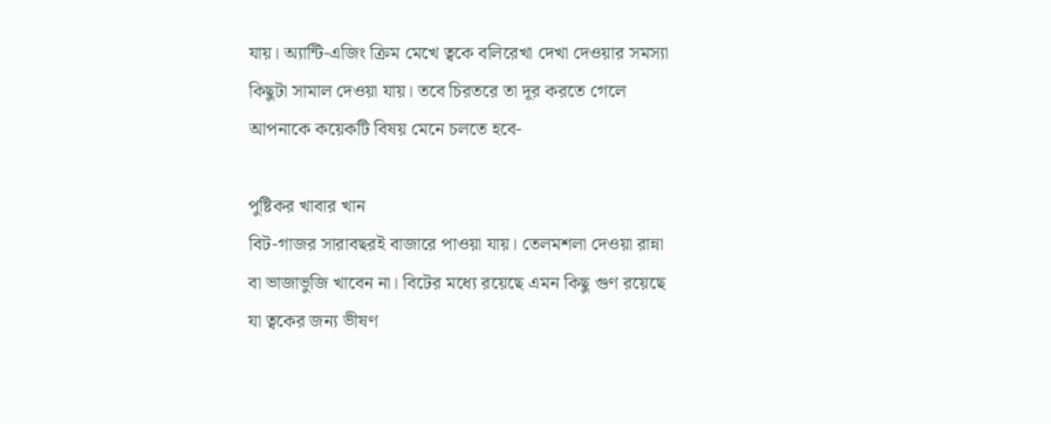যায়। অ্যান্টি-এজিং ক্রিম মেখে ত্বকে বলিরেখা দেখা দেওয়ার সমস্যা কিছুটা সামাল দেওয়া যায়। তবে চিরতরে তা দূর করতে গেলে আপনাকে কয়েকটি বিষয় মেনে চলতে হবে-

পুষ্টিকর খাবার খান
বিট-গাজর সারাবছরই বাজারে পাওয়া যায়। তেলমশলা দেওয়া রান্না বা ভাজাভুজি খাবেন না। বিটের মধ্যে রয়েছে এমন কিছু গুণ রয়েছে যা ত্বকের জন্য ভীষণ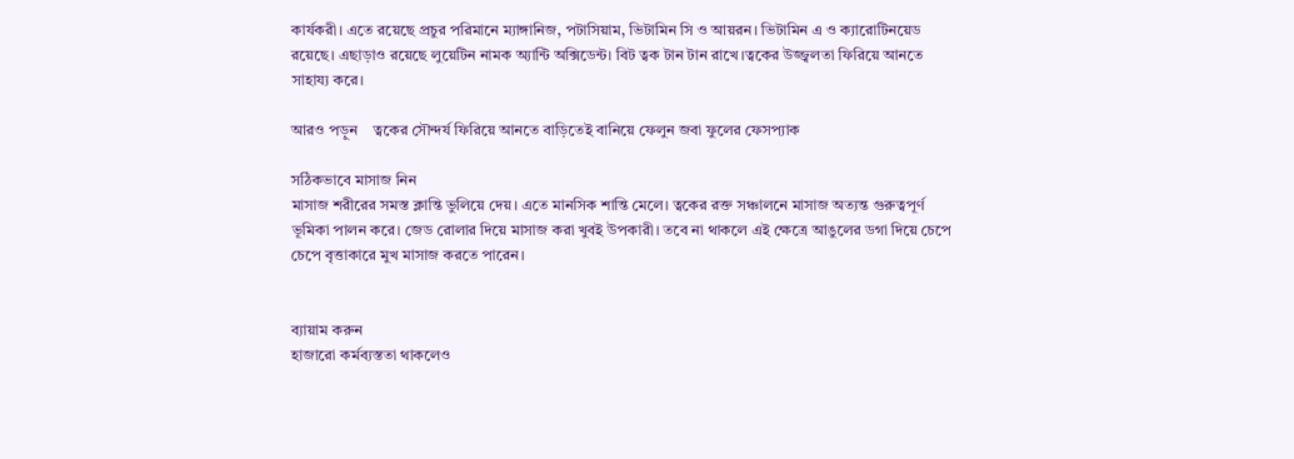কার্যকরী। এতে রয়েছে প্রচুর পরিমানে ম্যাঙ্গানিজ, পটাসিয়াম, ভিটামিন সি ও আয়রন। ভিটামিন এ ও ক্যারোটিনয়েড রয়েছে। এছাড়াও রয়েছে লুয়েটিন নামক অ্যান্টি অক্সিডেন্ট। বিট ত্বক টান টান রাখে।ত্বকের উজ্জ্বলতা ফিরিয়ে আনতে সাহায্য করে।

আরও পড়ুন    ত্বকের সৌন্দর্য ফিরিয়ে আনতে বাড়িতেই বানিয়ে ফেলুন জবা ফুলের ফেসপ্যাক

সঠিকভাবে মাসাজ নিন
মাসাজ শরীরের সমস্ত ক্লান্তি ভুলিয়ে দেয়। এতে মানসিক শান্তি মেলে। ত্বকের রক্ত সঞ্চালনে মাসাজ অত্যন্ত গুরুত্বপূর্ণ ভূমিকা পালন করে। জেড রোলার দিয়ে মাসাজ করা খুবই উপকারী। তবে না থাকলে এই ক্ষেত্রে আঙুলের ডগা দিয়ে চেপে চেপে বৃত্তাকারে মুখ মাসাজ করতে পারেন।


ব্যায়াম করুন
হাজারো কর্মব্যস্ততা থাকলেও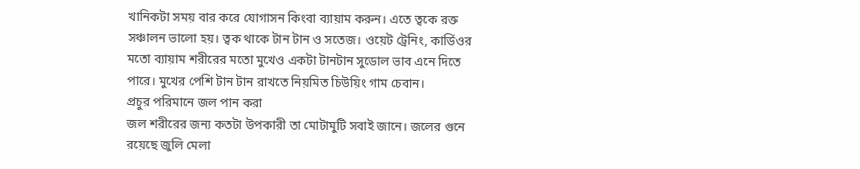খানিকটা সময় বার করে যোগাসন কিংবা ব্যায়াম করুন। এতে ত্বকে রক্ত সঞ্চালন ভালো হয়। ত্বক থাকে টান টান ও সতেজ। ওয়েট ট্রেনিং, কার্ডিওর মতো ব্যায়াম শরীরের মতো মুখেও একটা টানটান সুডোল ভাব এনে দিতে পারে। মুখের পেশি টান টান রাখতে নিয়মিত চিউয়িং গাম চেবান।
প্রচুর পরিমানে জল পান করা
জল শরীরের জন্য কতটা উপকারী তা মোটামুটি সবাই জানে। জলের গুনে রয়েছে জুলি মেলা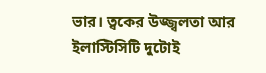ভার। ত্বকের উজ্জ্বলতা আর ইলাস্টিসিটি দুটোই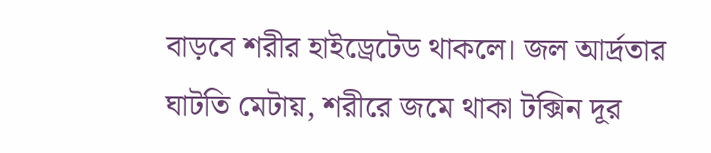বাড়বে শরীর হাইড্রেটেড থাকলে। জল আর্দ্রতার ঘাটতি মেটায়, শরীরে জমে থাকা টক্সিন দূর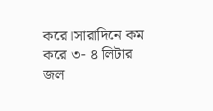করে।সারাদিনে কম করে ৩- ৪ লিটার জল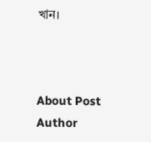খান।



About Post Author